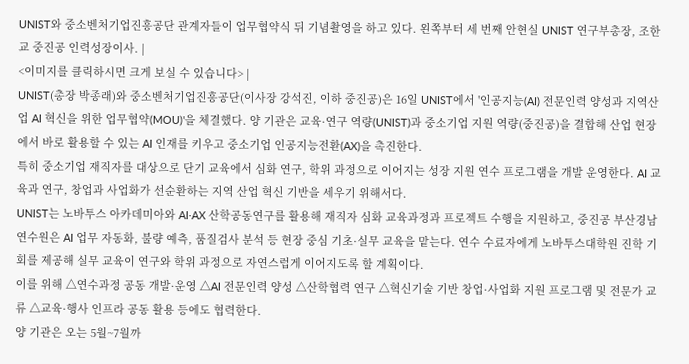UNIST와 중소벤처기업진흥공단 관계자들이 업무협약식 뒤 기념촬영을 하고 있다. 왼쪽부터 세 번째 안현실 UNIST 연구부총장, 조한교 중진공 인력성장이사. |
<이미지를 클릭하시면 크게 보실 수 있습니다> |
UNIST(총장 박종래)와 중소벤처기업진흥공단(이사장 강석진, 이하 중진공)은 16일 UNIST에서 '인공지능(AI) 전문인력 양성과 지역산업 AI 혁신을 위한 업무협약(MOU)'을 체결했다. 양 기관은 교육·연구 역량(UNIST)과 중소기업 지원 역량(중진공)을 결합해 산업 현장에서 바로 활용할 수 있는 AI 인재를 키우고 중소기업 인공지능전환(AX)을 촉진한다.
특히 중소기업 재직자를 대상으로 단기 교육에서 심화 연구, 학위 과정으로 이어지는 성장 지원 연수 프로그램을 개발 운영한다. AI 교육과 연구, 창업과 사업화가 선순환하는 지역 산업 혁신 기반을 세우기 위해서다.
UNIST는 노바투스 아카데미아와 AI·AX 산학공동연구를 활용해 재직자 심화 교육과정과 프로젝트 수행을 지원하고, 중진공 부산경남연수원은 AI 업무 자동화, 불량 예측, 품질검사 분석 등 현장 중심 기초·실무 교육을 맡는다. 연수 수료자에게 노바투스대학원 진학 기회를 제공해 실무 교육이 연구와 학위 과정으로 자연스럽게 이어지도록 할 계획이다.
이를 위해 △연수과정 공동 개발·운영 △AI 전문인력 양성 △산학협력 연구 △혁신기술 기반 창업·사업화 지원 프로그램 및 전문가 교류 △교육·행사 인프라 공동 활용 등에도 협력한다.
양 기관은 오는 5월~7월까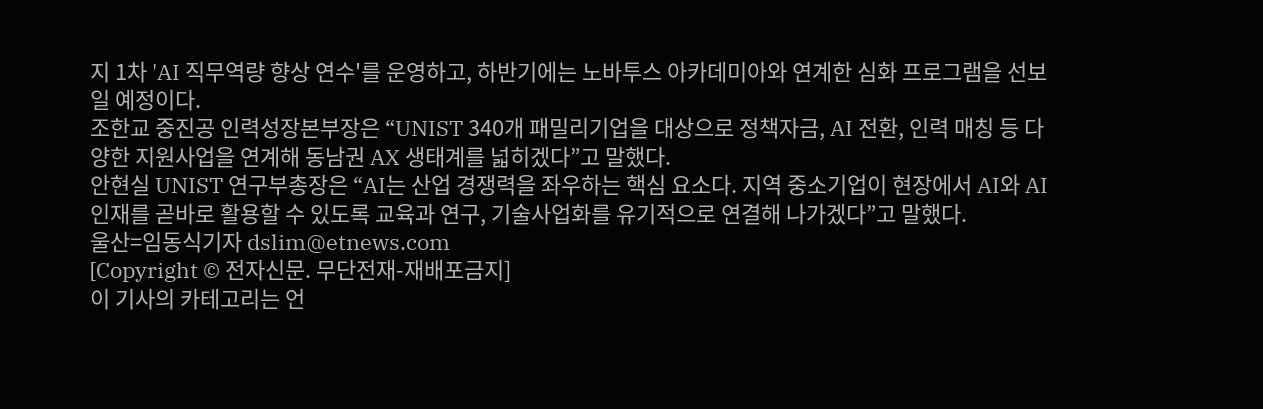지 1차 'AI 직무역량 향상 연수'를 운영하고, 하반기에는 노바투스 아카데미아와 연계한 심화 프로그램을 선보일 예정이다.
조한교 중진공 인력성장본부장은 “UNIST 340개 패밀리기업을 대상으로 정책자금, AI 전환, 인력 매칭 등 다양한 지원사업을 연계해 동남권 AX 생태계를 넓히겠다”고 말했다.
안현실 UNIST 연구부총장은 “AI는 산업 경쟁력을 좌우하는 핵심 요소다. 지역 중소기업이 현장에서 AI와 AI 인재를 곧바로 활용할 수 있도록 교육과 연구, 기술사업화를 유기적으로 연결해 나가겠다”고 말했다.
울산=임동식기자 dslim@etnews.com
[Copyright © 전자신문. 무단전재-재배포금지]
이 기사의 카테고리는 언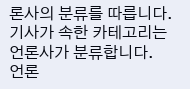론사의 분류를 따릅니다.
기사가 속한 카테고리는 언론사가 분류합니다.
언론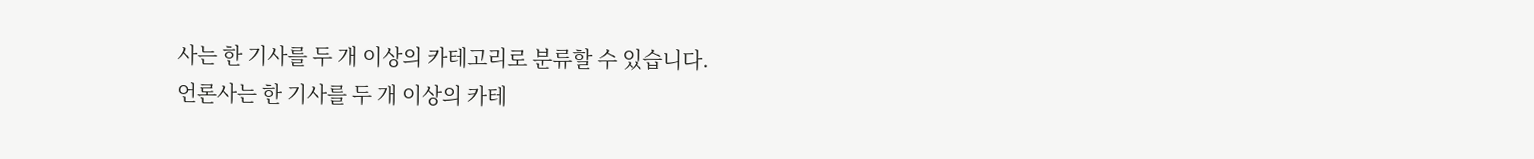사는 한 기사를 두 개 이상의 카테고리로 분류할 수 있습니다.
언론사는 한 기사를 두 개 이상의 카테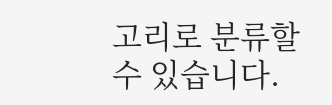고리로 분류할 수 있습니다.